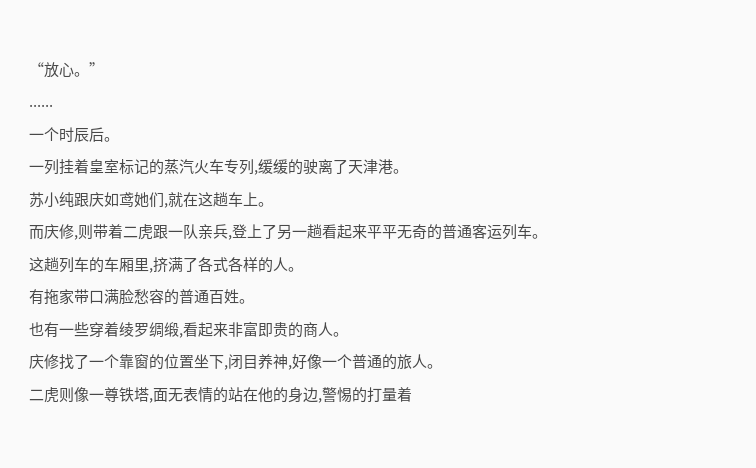“放心。”
......
一个时辰后。
一列挂着皇室标记的蒸汽火车专列,缓缓的驶离了天津港。
苏小纯跟庆如鸢她们,就在这趟车上。
而庆修,则带着二虎跟一队亲兵,登上了另一趟看起来平平无奇的普通客运列车。
这趟列车的车厢里,挤满了各式各样的人。
有拖家带口满脸愁容的普通百姓。
也有一些穿着绫罗绸缎,看起来非富即贵的商人。
庆修找了一个靠窗的位置坐下,闭目养神,好像一个普通的旅人。
二虎则像一尊铁塔,面无表情的站在他的身边,警惕的打量着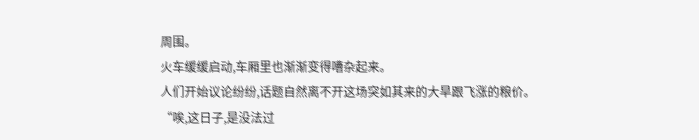周围。
火车缓缓启动,车厢里也渐渐变得嘈杂起来。
人们开始议论纷纷,话题自然离不开这场突如其来的大旱跟飞涨的粮价。
“唉,这日子,是没法过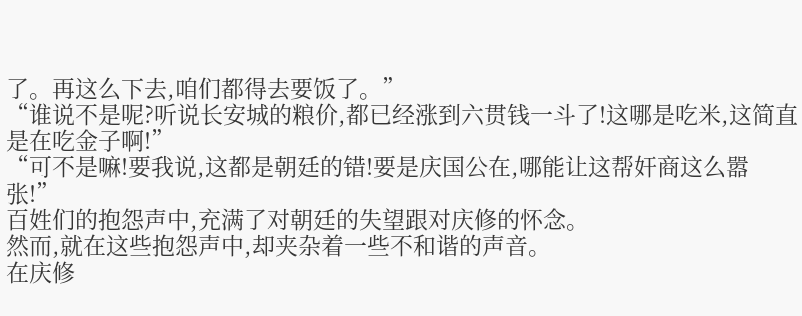了。再这么下去,咱们都得去要饭了。”
“谁说不是呢?听说长安城的粮价,都已经涨到六贯钱一斗了!这哪是吃米,这简直是在吃金子啊!”
“可不是嘛!要我说,这都是朝廷的错!要是庆国公在,哪能让这帮奸商这么嚣张!”
百姓们的抱怨声中,充满了对朝廷的失望跟对庆修的怀念。
然而,就在这些抱怨声中,却夹杂着一些不和谐的声音。
在庆修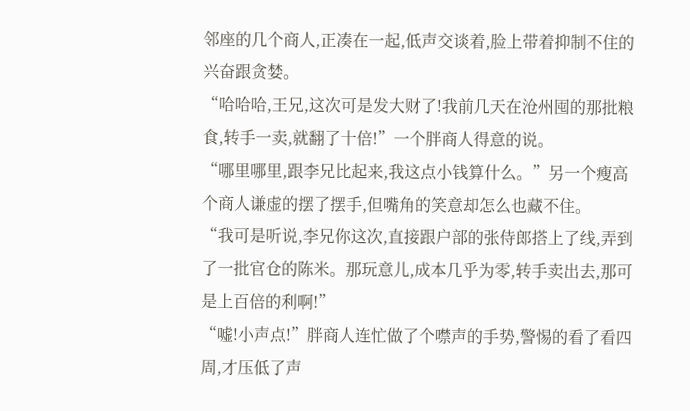邻座的几个商人,正凑在一起,低声交谈着,脸上带着抑制不住的兴奋跟贪婪。
“哈哈哈,王兄,这次可是发大财了!我前几天在沧州囤的那批粮食,转手一卖,就翻了十倍!”一个胖商人得意的说。
“哪里哪里,跟李兄比起来,我这点小钱算什么。”另一个瘦高个商人谦虚的摆了摆手,但嘴角的笑意却怎么也藏不住。
“我可是听说,李兄你这次,直接跟户部的张侍郎搭上了线,弄到了一批官仓的陈米。那玩意儿,成本几乎为零,转手卖出去,那可是上百倍的利啊!”
“嘘!小声点!”胖商人连忙做了个噤声的手势,警惕的看了看四周,才压低了声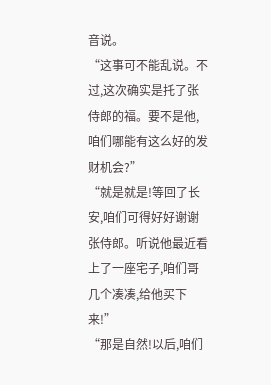音说。
“这事可不能乱说。不过,这次确实是托了张侍郎的福。要不是他,咱们哪能有这么好的发财机会?”
“就是就是!等回了长安,咱们可得好好谢谢张侍郎。听说他最近看上了一座宅子,咱们哥几个凑凑,给他买下来!”
“那是自然!以后,咱们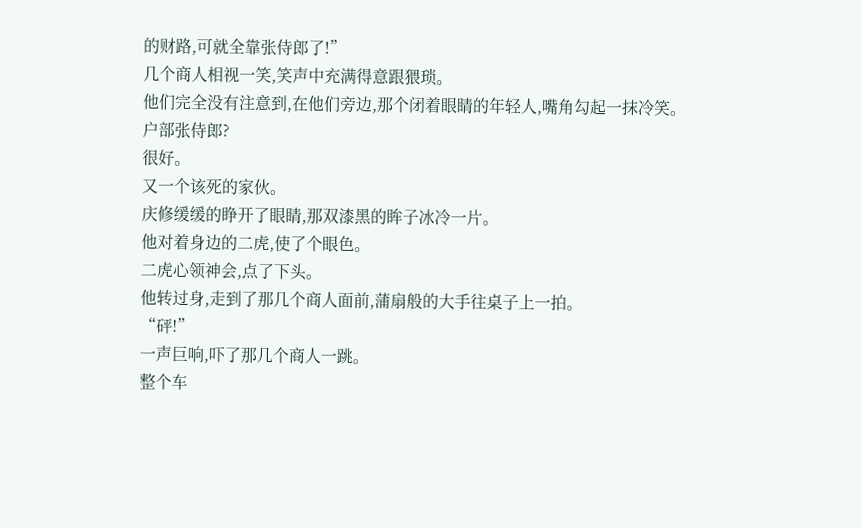的财路,可就全靠张侍郎了!”
几个商人相视一笑,笑声中充满得意跟猥琐。
他们完全没有注意到,在他们旁边,那个闭着眼睛的年轻人,嘴角勾起一抹冷笑。
户部张侍郎?
很好。
又一个该死的家伙。
庆修缓缓的睁开了眼睛,那双漆黑的眸子冰冷一片。
他对着身边的二虎,使了个眼色。
二虎心领神会,点了下头。
他转过身,走到了那几个商人面前,蒲扇般的大手往桌子上一拍。
“砰!”
一声巨响,吓了那几个商人一跳。
整个车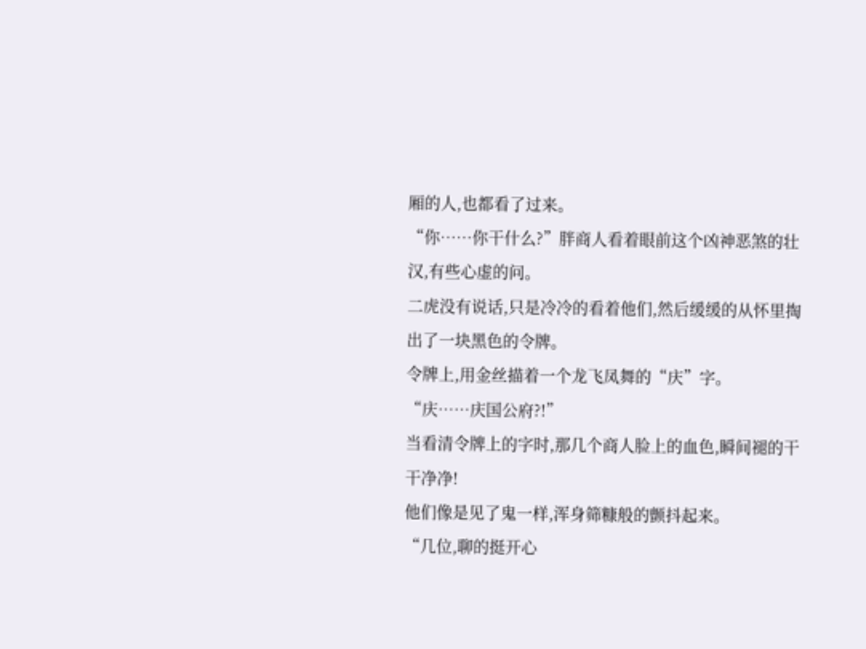厢的人,也都看了过来。
“你……你干什么?”胖商人看着眼前这个凶神恶煞的壮汉,有些心虚的问。
二虎没有说话,只是冷冷的看着他们,然后缓缓的从怀里掏出了一块黑色的令牌。
令牌上,用金丝描着一个龙飞凤舞的“庆”字。
“庆……庆国公府?!”
当看清令牌上的字时,那几个商人脸上的血色,瞬间褪的干干净净!
他们像是见了鬼一样,浑身筛糠般的颤抖起来。
“几位,聊的挺开心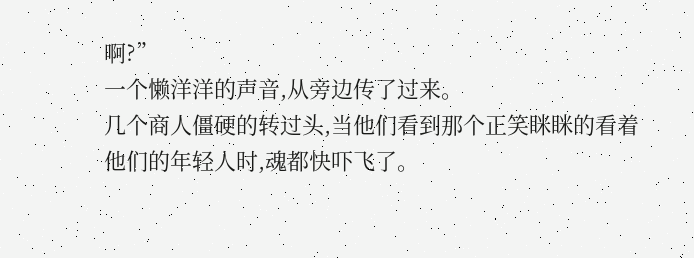啊?”
一个懒洋洋的声音,从旁边传了过来。
几个商人僵硬的转过头,当他们看到那个正笑眯眯的看着他们的年轻人时,魂都快吓飞了。